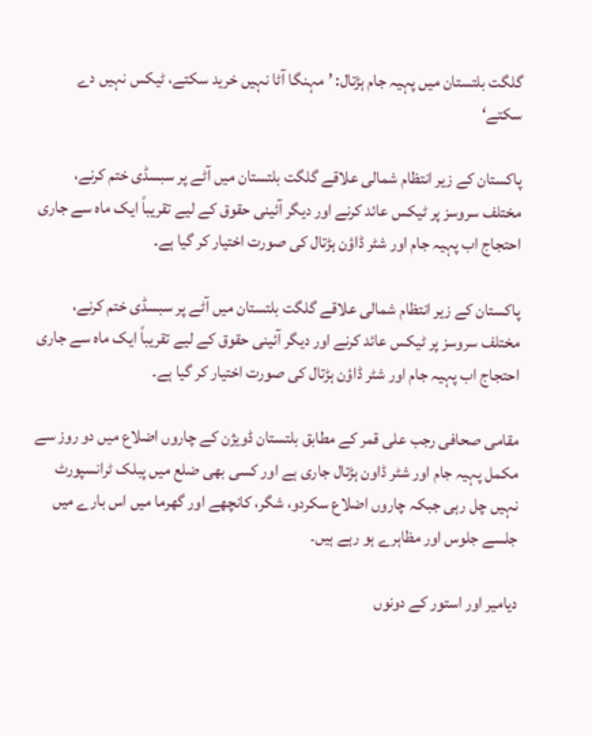گلگت بلتستان میں پہیہ جام ہڑتال: ’مہنگا آٹا نہیں خرید سکتے، ٹیکس نہیں دے سکتے‘

پاکستان کے زیر انتظام شمالی علاقے گلگت بلتستان میں آٹے پر سبسڈی ختم کرنے، مختلف سروسز پر ٹیکس عائد کرنے اور دیگر آئینی حقوق کے لیے تقریباً ایک ماہ سے جاری احتجاج اب پہیہ جام اور شٹر ڈاؤن ہڑتال کی صورت اختیار کر گیا ہے۔

پاکستان کے زیر انتظام شمالی علاقے گلگت بلتستان میں آٹے پر سبسڈی ختم کرنے، مختلف سروسز پر ٹیکس عائد کرنے اور دیگر آئینی حقوق کے لیے تقریباً ایک ماہ سے جاری احتجاج اب پہیہ جام اور شٹر ڈاؤن ہڑتال کی صورت اختیار کر گیا ہے۔

مقامی صحافی رجب علی قمر کے مطابق بلتستان ڈویژن کے چاروں اضلاع میں دو روز سے مکمل پہیہ جام اور شٹر ڈاون ہڑتال جاری ہے اور کسی بھی ضلع میں پبلک ٹرانسپورٹ نہیں چل رہی جبکہ چاروں اضلاع سکردو، شگر، کانچھے اور گھرما میں اس بارے میں جلسے جلوس اور مظاہرے ہو رہے ہیں۔

دیامیر اور استور کے دونوں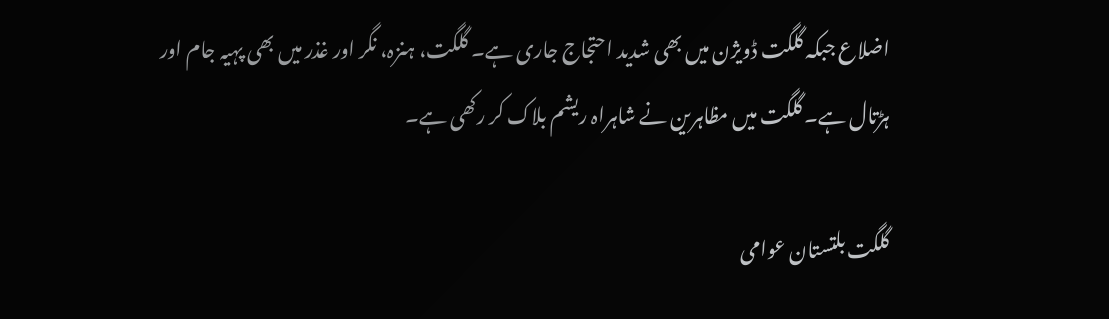اضلاع جبکہ گلگت ڈویژن میں بھی شدید احتجاج جاری ہے۔ گلگت، ہنزہ، نگر اور غذر میں بھی پہیہ جام اور ہڑتال ہے۔ گلگت میں مظاہرین نے شاہراہ ریشم بلاک کر رکھی ہے۔

گلگت بلتستان عوامی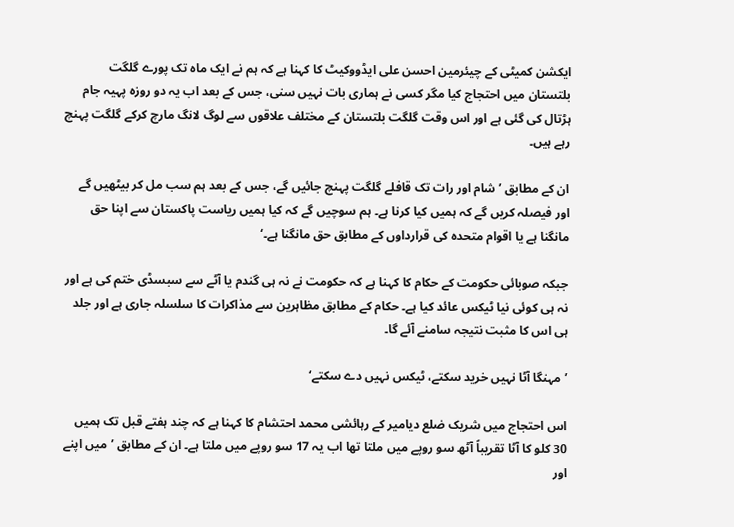ایکشن کمیٹی کے چیئرمین احسن علی ایڈووکیٹ کا کہنا ہے کہ ہم نے ایک ماہ تک پورے گلگت بلتستان میں احتجاج کیا مگر کسی نے ہماری بات نہیں سنی، جس کے بعد اب یہ دو روزہ پہیہ جام ہڑتال کی گئی ہے اور اس وقت گلگت بلتستان کے مختلف علاقوں سے لوگ لانگ مارچ کرکے گلگت پہنچ رہے ہیں۔

ان کے مطابق ’شام اور رات تک قافلے گلگت پہنچ جائیں گے، جس کے بعد ہم سب مل کر بیٹھیں گے اور فیصلہ کریں گے کہ ہمیں کیا کرنا ہے۔ ہم سوچیں گے کہ کیا ہمیں ریاست پاکستان سے اپنا حق مانگنا ہے یا اقوام متحدہ کی قرارداوں کے مطابق حق مانگنا ہے۔‘

جبکہ صوبائی حکومت کے حکام کا کہنا ہے کہ حکومت نے نہ ہی گندم یا آٹے سے سبسڈی ختم کی ہے اور نہ ہی کوئی نیا ٹیکس عائد کیا ہے۔ حکام کے مطابق مظاہرین سے مذاکرات کا سلسلہ جاری ہے اور جلد ہی اس کا مثبت نتیجہ سامنے آئے گا۔

’مہنگا آٹا نہیں خرید سکتے، ٹیکس نہیں دے سکتے‘

اس احتجاج میں شریک ضلع دیامیر کے رہائشی محمد احتشام کا کہنا ہے کہ چند ہفتے قبل تک ہمیں 30 کلو کا آٹا تقریباً آٹھ سو روپے میں ملتا تھا اب یہ 17 سو روپے میں ملتا ہے۔ ان کے مطابق ’میں اپنے اور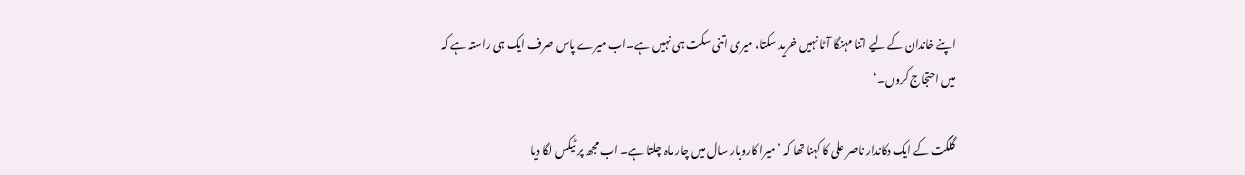اپنے خاندان کے لیے اتنا مہنگا آٹا نہیں خرید سکتا، میری اتنی سکت ہی نہیں ہے۔اب میرے پاس صرف ایک ہی راستہ ہے کہ میں احتجاج کروں۔‘

گلگت کے ایک دکاندار ناصر علی کا کہنا تھا کہ ’میرا کاروبار سال میں چار ماہ چلتا ہے۔ اب مجھ پر ٹیکس لگا دیا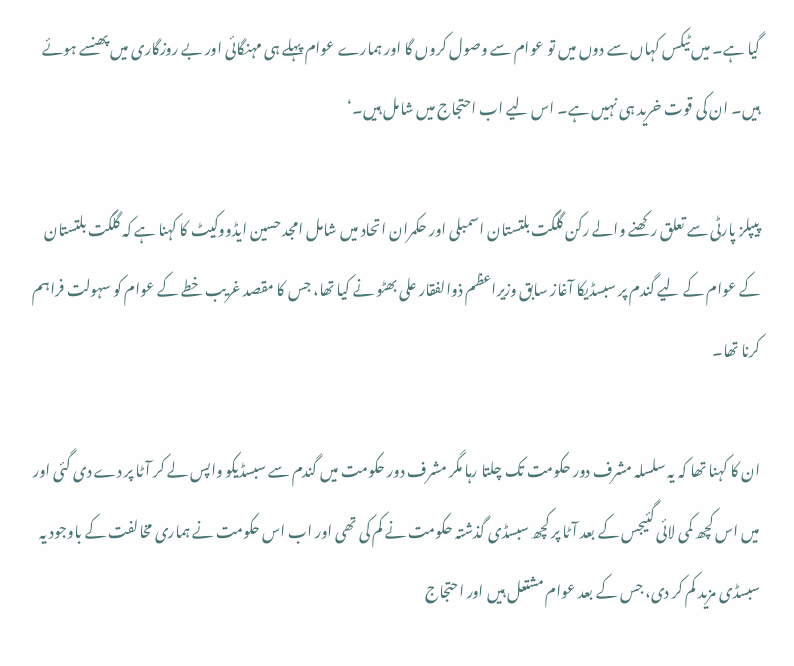گیا ہے۔ میں ٹیکس کہاں سے دوں میں تو عوام سے وصول کروں گا اور ہمارے عوام پہلے ہی مہنگائی اور بے روزگاری میں پھنسے ہوئے ہیں۔ ان کی قوت خرید ہی نہیں ہے۔ اس لیے اب احتجاج میں شامل ہیں۔‘

پیپلز پارٹی سے تعلق رکھنے والے رکن گلگت بلتستان اسمبلی اور حکمران اتحاد میں شامل امجد حسین ایڈووکیٹ کا کہنا ہے کہ گلگت بلتستان کے عوام کے لیے گندم پر سبسڈیکا آغاز سابق وزیراعظم ذوالفقار علی بھٹو نے کیا تھا، جس کا مقصد غریب خطے کے عوام کو سہولت فراہم کرنا تھا۔

ان کا کہنا تھا کہ یہ سلسلہ مشرف دور حکومت تک چلتا رہا مگر مشرف دور حکومت میں گندم سے سبسڈیکو واپس لے کر آٹا پر دے دی گئی اور میں اس کچھ کمی لائی گئیجس کے بعد آٹا پر کچھ سبسڈی گذشتہ حکومت نے کم کی تھی اور اب اس حکومت نے ہماری مخالفت کے باوجود یہ سبسڈی مزید کم کر دی، جس کے بعد عوام مشتعل ہیں اور احتجاج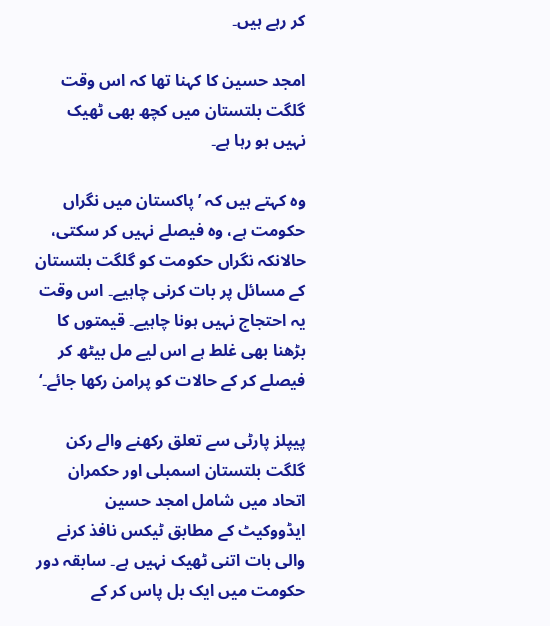کر رہے ہیں۔

امجد حسین کا کہنا تھا کہ اس وقت گلگت بلتستان میں کچھ بھی ٹھیک نہیں ہو رہا ہے۔

وہ کہتے ہیں کہ ’پاکستان میں نگراں حکومت ہے، وہ فیصلے نہیں کر سکتی، حالانکہ نگراں حکومت کو گلگت بلتستان کے مسائل پر بات کرنی چاہیے۔ اس وقت یہ احتجاج نہیں ہونا چاہیے۔ قیمتوں کا بڑھنا بھی غلط ہے اس لیے مل بیٹھ کر فیصلے کر کے حالات کو پرامن رکھا جائے۔‘

پیپلز پارٹی سے تعلق رکھنے والے رکن گلگت بلتستان اسمبلی اور حکمران اتحاد میں شامل امجد حسین ایڈووکیٹ کے مطابق ٹیکس نافذ کرنے والی بات اتنی ٹھیک نہیں ہے۔ سابقہ دور حکومت میں ایک بل پاس کر کے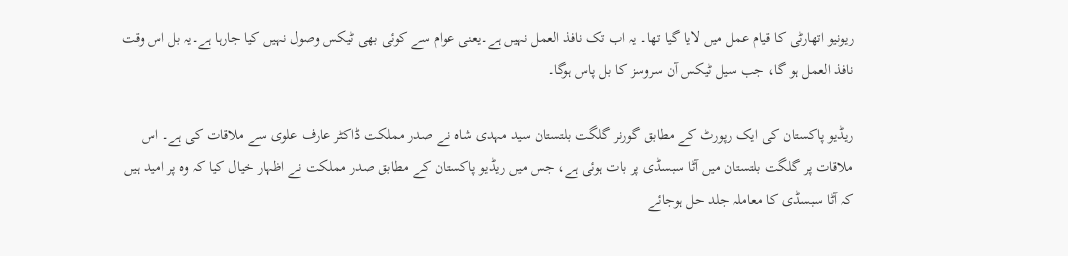ریونیو اتھارٹی کا قیام عمل میں لایا گیا تھا۔ یہ اب تک نافذ العمل نہیں ہے۔یعنی عوام سے کوئی بھی ٹیکس وصول نہیں کیا جارہا ہے۔یہ بل اس وقت نافذ العمل ہو گا، جب سیل ٹیکس آن سروسز کا بل پاس ہوگا۔

ریڈیو پاکستان کی ایک رپورٹ کے مطابق گورنر گلگت بلتستان سید مہدی شاہ نے صدر مملکت ڈاکٹر عارف علوی سے ملاقات کی ہے۔ اس ملاقات پر گلگت بلتستان میں آٹا سبسڈی پر بات ہوئی ہے، جس میں ریڈیو پاکستان کے مطابق صدر مملکت نے اظہار خیال کیا کہ وہ پر امید ہیں کہ آٹا سبسڈی کا معاملہ جلد حل ہوجائے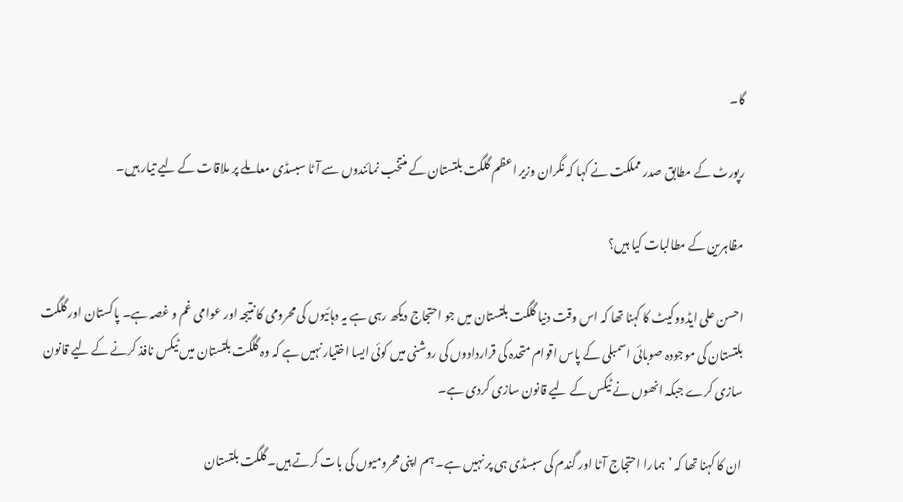گا۔

رپورٹ کے مطابق صدر مملکت نے کہا کہ نگران وزیر اعظم گلگت بلتستان کے منتخب نمائندوں سے آٹا سبسڈی معاملے پر ملاقات کے لیے تیار ہیں۔

مظاہرین کے مطالبات کیا ہیں؟

احسن علی ایڈووکیٹ کا کہنا تھا کہ اس وقت دنیا گلگت بلتستان میں جو احتجاج دیکھ رہی ہے یہ دہائیوں کی محرومی کا نتیجہ اور عوامی غم و غصہ ہے۔ پاکستان اور گلگت بلتستان کی موجودہ صوبائی اسمبلی کے پاس اقوام متحدہ کی قراردادوں کی روشنی میں کوئی ایسا اختیار نہیں ہے کہ وہ گلگت بلتستان میں ٹیکس نافذ کرنے کے لیے قانون سازی کرے جبکہ انھوں نے ٹیکس کے لیے قانون سازی کردی ہے۔

ان کا کہنا تھا کہ ’ہمارا احتجاج آٹا اور گندم کی سبسڈی ہی پر نہیں ہے۔ ہم اپنی محرومیوں کی بات کرتے ہیں۔ گلگت بلتستان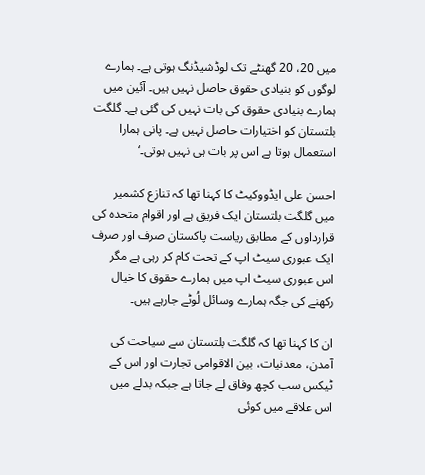میں 20، 20 گھنٹے تک لوڈشیڈنگ ہوتی ہے۔ ہمارے لوگوں کو بنیادی حقوق حاصل نہیں ہیں۔ آئین میں ہمارے بنیادی حقوق کی بات نہیں کی گئی ہے۔ گلگت بلتستان کو اختیارات حاصل نہیں ہے۔ پانی ہمارا استعمال ہوتا ہے اس پر بات ہی نہیں ہوتی۔‘

احسن علی ایڈووکیٹ کا کہنا تھا کہ تنازع کشمیر میں گلگت بلتستان ایک فریق ہے اور اقوام متحدہ کی قرارداوں کے مطابق ریاست پاکستان صرف اور صرف ایک عبوری سیٹ اپ کے تحت کام کر رہی ہے مگر اس عبوری سیٹ اپ میں ہمارے حقوق کا خیال رکھنے کی جگہ ہمارے وسائل لُوٹے جارہے ہیں۔

ان کا کہنا تھا کہ گلگت بلتستان سے سیاحت کی آمدن، معدنیات، بین الاقوامی تجارت اور اس کے ٹیکس سب کچھ وفاق لے جاتا ہے جبکہ بدلے میں اس علاقے میں کوئی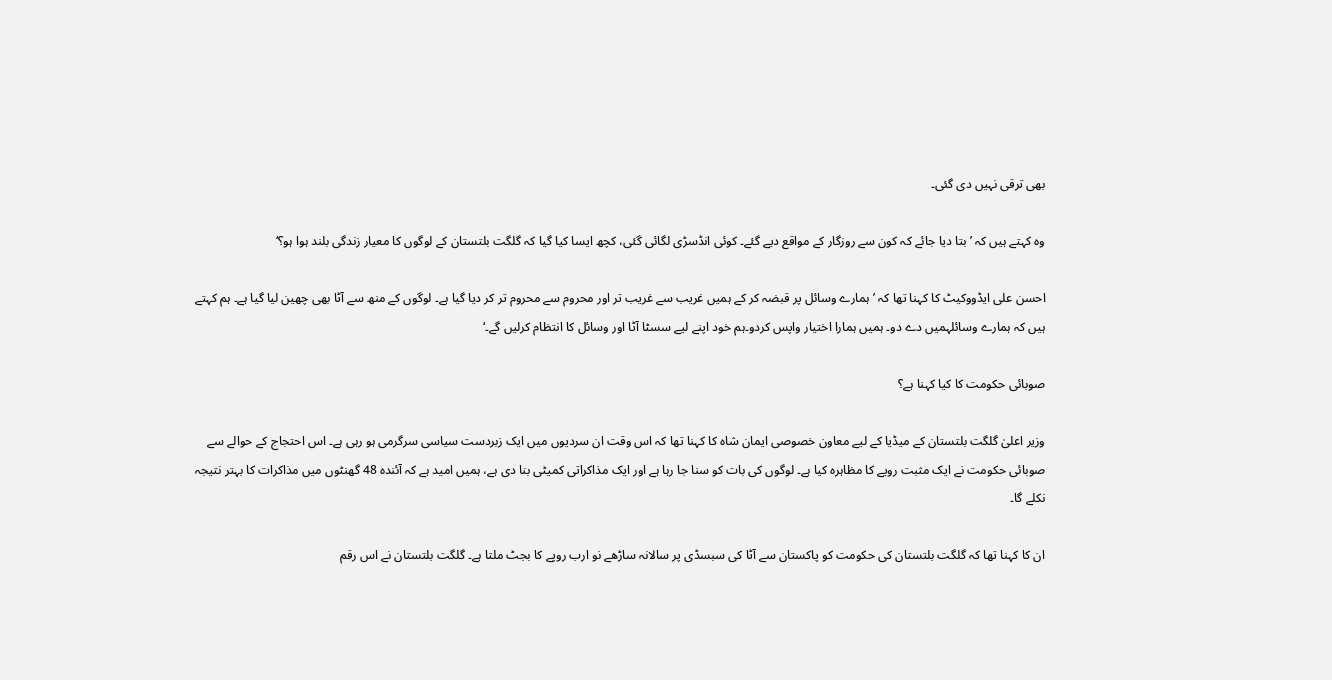بھی ترقی نہیں دی گئی۔

وہ کہتے ہیں کہ ’بتا دیا جائے کہ کون سے روزگار کے مواقع دیے گئے۔ کوئی انڈسڑی لگائی گئی، کچھ ایسا کیا گیا کہ گلگت بلتستان کے لوگوں کا معیار زندگی بلند ہوا ہو؟‘

احسن علی ایڈووکیٹ کا کہنا تھا کہ ’ہمارے وسائل پر قبضہ کر کے ہمیں غریب سے غریب تر اور محروم سے محروم تر کر دیا گیا ہے۔ لوگوں کے منھ سے آٹا بھی چھین لیا گیا ہے۔ ہم کہتے ہیں کہ ہمارے وسائلہمیں دے دو۔ ہمیں ہمارا اختیار واپس کردو۔ہم خود اپنے لیے سسٹا آٹا اور وسائل کا انتظام کرلیں گے۔‘

صوبائی حکومت کا کیا کہنا ہے؟

وزیر اعلیٰ گلگت بلتستان کے میڈیا کے لیے معاون خصوصی ایمان شاہ کا کہنا تھا کہ اس وقت ان سردیوں میں ایک زبردست سیاسی سرگرمی ہو رہی ہے۔ اس احتجاج کے حوالے سے صوبائی حکومت نے ایک مثبت رویے کا مظاہرہ کیا ہے۔ لوگوں کی بات کو سنا جا رہا ہے اور ایک مذاکراتی کمیٹی بنا دی ہے، ہمیں امید ہے کہ آئندہ 48 گھنٹوں میں مذاکرات کا بہتر نتیجہ نکلے گا۔

ان کا کہنا تھا کہ گلگت بلتستان کی حکومت کو پاکستان سے آٹا کی سبسڈی پر سالانہ ساڑھے نو ارب روپے کا بجٹ ملتا ہے۔ گلگت بلتستان نے اس رقم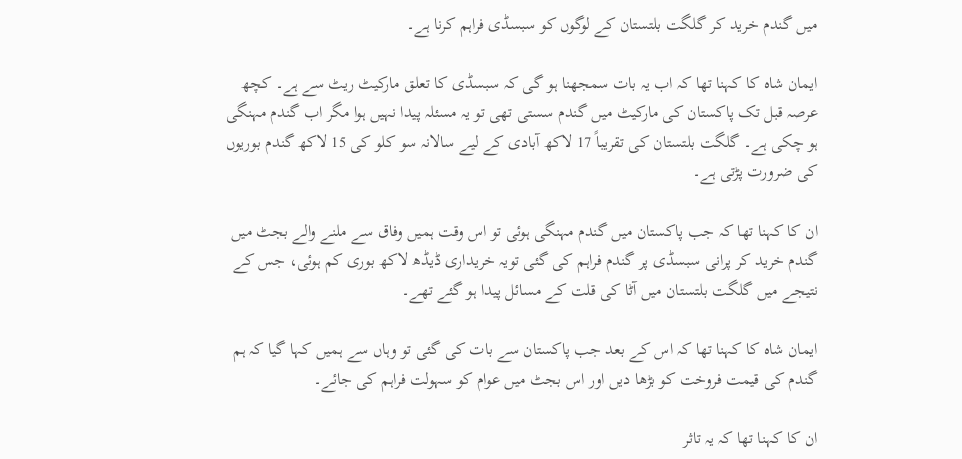میں گندم خرید کر گلگت بلتستان کے لوگوں کو سبسڈی فراہم کرنا ہے۔

ایمان شاہ کا کہنا تھا کہ اب یہ بات سمجھنا ہو گی کہ سبسڈی کا تعلق مارکیٹ ریٹ سے ہے۔ کچھ عرصہ قبل تک پاکستان کی مارکیٹ میں گندم سستی تھی تو یہ مسئلہ پیدا نہیں ہوا مگر اب گندم مہنگی ہو چکی ہے۔ گلگت بلتستان کی تقریباً 17 لاکھ آبادی کے لیے سالانہ سو کلو کی 15 لاکھ گندم بوریوں کی ضرورت پڑتی ہے۔

ان کا کہنا تھا کہ جب پاکستان میں گندم مہنگی ہوئی تو اس وقت ہمیں وفاق سے ملنے والے بجٹ میں گندم خرید کر پرانی سبسڈی پر گندم فراہم کی گئی تویہ خریداری ڈیڈھ لاکھ بوری کم ہوئی، جس کے نتیجے میں گلگت بلتستان میں آٹا کی قلت کے مسائل پیدا ہو گئے تھے۔

ایمان شاہ کا کہنا تھا کہ اس کے بعد جب پاکستان سے بات کی گئی تو وہاں سے ہمیں کہا گیا کہ ہم گندم کی قیمت فروخت کو بڑھا دیں اور اس بجٹ میں عوام کو سہولت فراہم کی جائے۔

ان کا کہنا تھا کہ یہ تاثر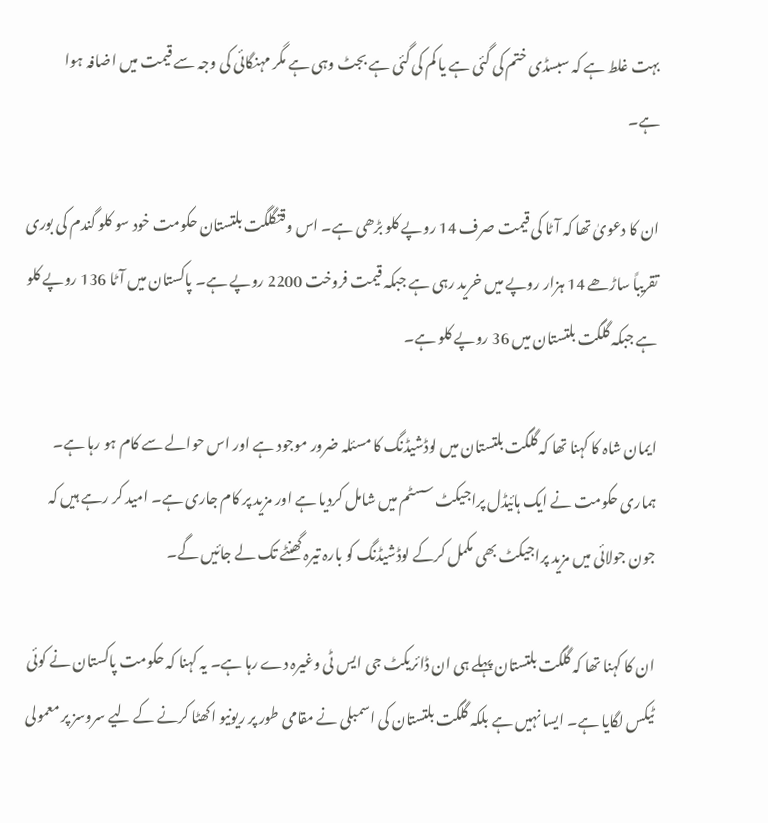بہت غلط ہے کہ سبسڈی ختم کی گئی ہے یا کم کی گئی ہے بجٹ وہی ہے مگر مہنگائی کی وجہ سے قیمت میں اضافہ ہوا ہے۔

ان کا دعویٰ تھا کہ آٹا کی قیمت صرف 14 روپے کلو بڑھی ہے۔ اس وقتگلگت بلتستان حکومت خود سو کلو گندم کی بوری تقریباً ساڑھے 14 ہزار روپے میں خرید رہی ہے جبکہ قیمت فروخت 2200 روپے ہے۔ پاکستان میں آٹا 136 روپے کلو ہے جبکہ گلگت بلتستان میں 36 روپے کلو ہے۔

ایمان شاہ کا کہنا تھا کہ گلگت بلتستان میں لوڈشیڈنگ کا مسئلہ ضرور موجود ہے اور اس حوالے سے کام ہو رہا ہے۔ ہماری حکومت نے ایک ہائیڈل پراجیکٹ سسٹم میں شامل کردیا ہے اور مزید پر کام جاری ہے۔ امید کر رہے ہیں کہ جون جولائی میں مزید پراجیکٹ بھی مکمل کرکے لوڈشیڈنگ کو بارہ تیرہ گھنٹے تک لے جائیں گے۔

ان کا کہنا تھا کہ گلگت بلتستان پہلے ہی ان ڈائریکٹ جی ایس ٹی وغیرہ دے رہا ہے۔ یہ کہنا کہ حکومت پاکستان نے کوئی ٹیکس لگایا ہے۔ ایسا نہیں ہے بلکہ گلگت بلتستان کی اسمبلی نے مقامی طور پر ریونیو اکھٹا کرنے کے لیے سروسز پر معمولی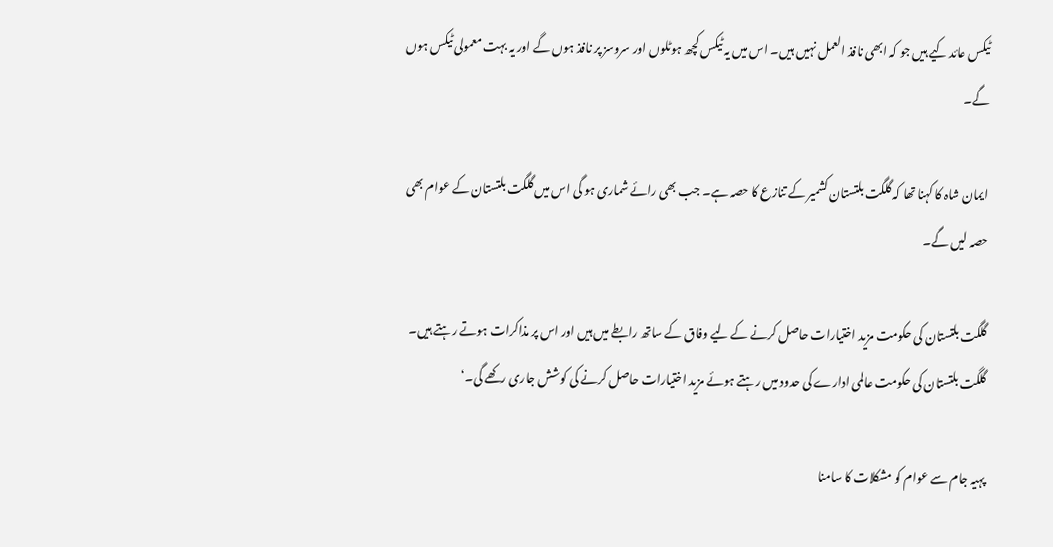ٹیکس عائد کیے ہیں جو کہ ابھی نافذ العمل نہیں ہیں۔ اس میں یہ ٹیکس کچھ ہوٹلوں اور سروسز پر نافذ ہوں گے اور یہ بہت معمولی ٹیکس ہوں گے۔

ایمان شاہ کا کہنا تھا کہ گلگت بلتستان کشمیر کے تنازع کا حصہ ہے۔ جب بھی رائے شماری ہو گی اس میں گلگت بلتستان کے عوام بھی حصہ لیں گے۔

گلگت بلتستان کی حکومت مزید اختیارات حاصل کرنے کے لیے وفاق کے ساتھ رابطے میں ہیں اور اس پر مذاکرات ہوتے رہتے ہیں۔ گلگت بلتستان کی حکومت عالمی ادارے کی حدود میں رہتے ہوئے مزید اختیارات حاصل کرنے کی کوشش جاری رکھے گی۔‘

پہیہ جام سے عوام کو مشکلات کا سامنا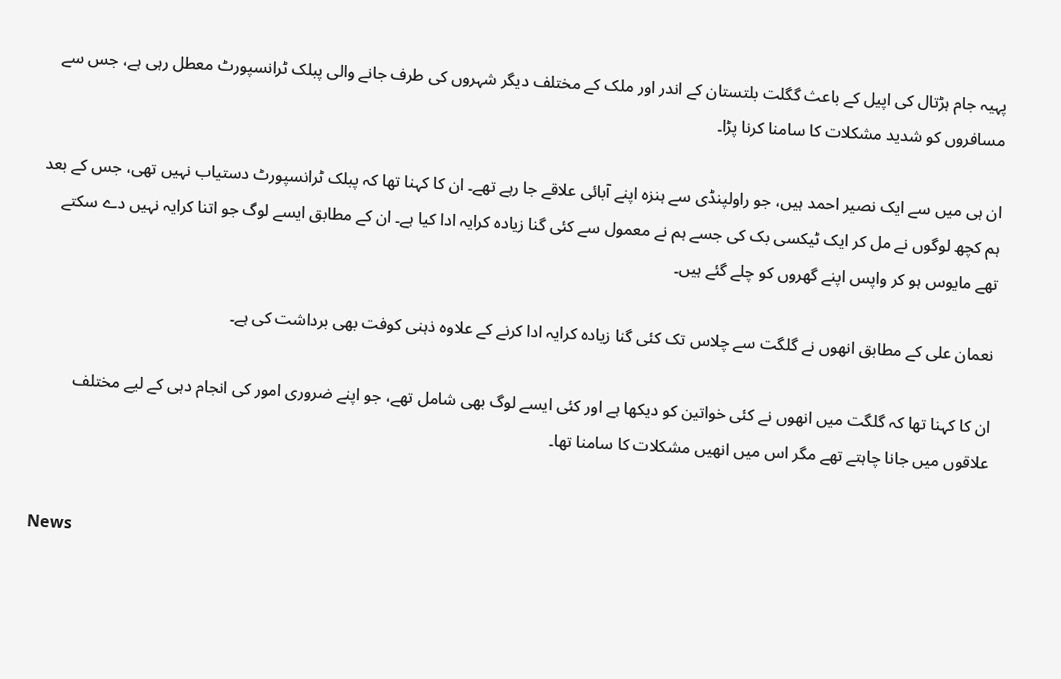پہیہ جام ہڑتال کی اپیل کے باعث گگلت بلتستان کے اندر اور ملک کے مختلف دیگر شہروں کی طرف جانے والی پبلک ٹرانسپورٹ معطل رہی ہے، جس سے مسافروں کو شدید مشکلات کا سامنا کرنا پڑا۔

ان ہی میں سے ایک نصیر احمد ہیں، جو راولپنڈی سے ہنزہ اپنے آبائی علاقے جا رہے تھے۔ ان کا کہنا تھا کہ پبلک ٹرانسپورٹ دستیاب نہیں تھی، جس کے بعد ہم کچھ لوگوں نے مل کر ایک ٹیکسی بک کی جسے ہم نے معمول سے کئی گنا زیادہ کرایہ ادا کیا ہے۔ ان کے مطابق ایسے لوگ جو اتنا کرایہ نہیں دے سکتے تھے مایوس ہو کر واپس اپنے گھروں کو چلے گئے ہیں۔

نعمان علی کے مطابق انھوں نے گلگت سے چلاس تک کئی گنا زیادہ کرایہ ادا کرنے کے علاوہ ذہنی کوفت بھی برداشت کی ہے۔

ان کا کہنا تھا کہ گلگت میں انھوں نے کئی خواتین کو دیکھا ہے اور کئی ایسے لوگ بھی شامل تھے، جو اپنے ضروری امور کی انجام دہی کے لیے مختلف علاقوں میں جانا چاہتے تھے مگر اس میں انھیں مشکلات کا سامنا تھا۔


News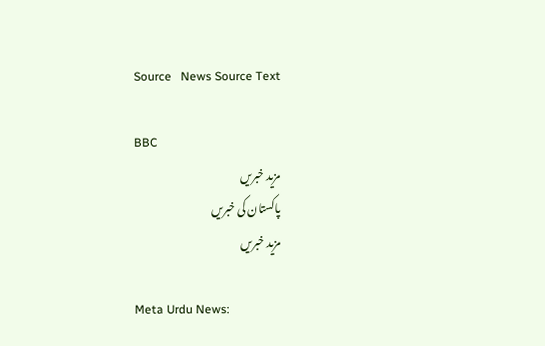Source   News Source Text

BBC
مزید خبریں
پاکستان کی خبریں
مزید خبریں

Meta Urdu News: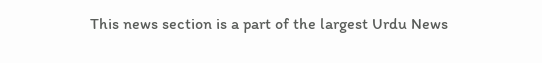This news section is a part of the largest Urdu News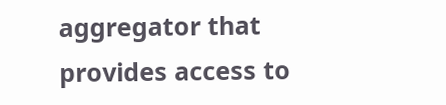aggregator that provides access to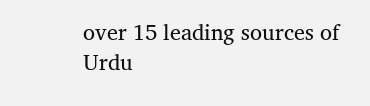over 15 leading sources of Urdu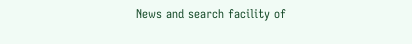News and search facility of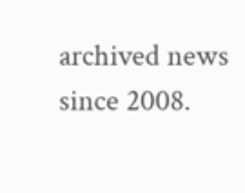archived news since 2008.